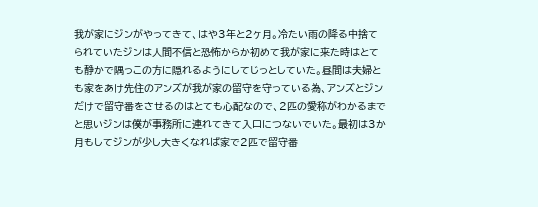我が家にジンがやってきて、はや3年と2ヶ月。冷たい雨の降る中捨てられていたジンは人間不信と恐怖からか初めて我が家に来た時はとても静かで隅っこの方に隠れるようにしてじっとしていた。昼間は夫婦とも家をあけ先住のアンズが我が家の留守を守っている為、アンズとジンだけで留守番をさせるのはとても心配なので、2匹の愛称がわかるまでと思いジンは僕が事務所に連れてきて入口につないでいた。最初は3か月もしてジンが少し大きくなれば家で2匹で留守番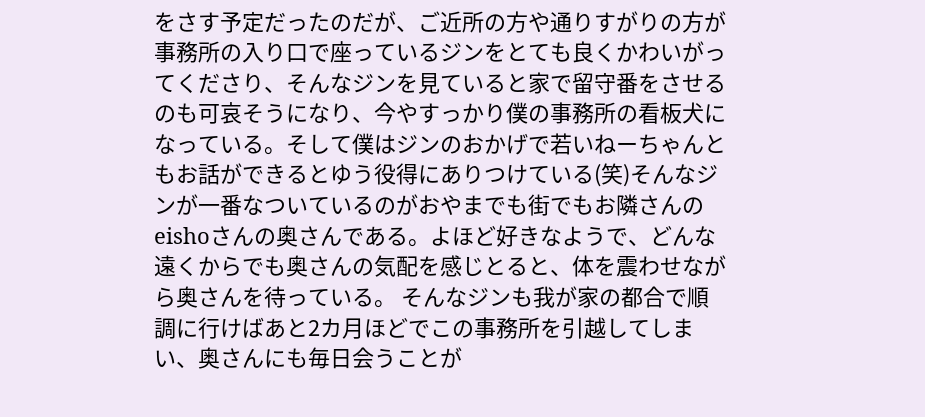をさす予定だったのだが、ご近所の方や通りすがりの方が事務所の入り口で座っているジンをとても良くかわいがってくださり、そんなジンを見ていると家で留守番をさせるのも可哀そうになり、今やすっかり僕の事務所の看板犬になっている。そして僕はジンのおかげで若いねーちゃんともお話ができるとゆう役得にありつけている(笑)そんなジンが一番なついているのがおやまでも街でもお隣さんのeishoさんの奥さんである。よほど好きなようで、どんな遠くからでも奥さんの気配を感じとると、体を震わせながら奥さんを待っている。 そんなジンも我が家の都合で順調に行けばあと2カ月ほどでこの事務所を引越してしまい、奥さんにも毎日会うことが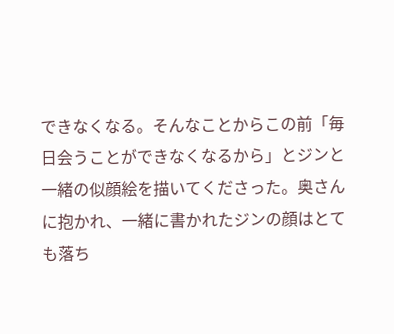できなくなる。そんなことからこの前「毎日会うことができなくなるから」とジンと一緒の似顔絵を描いてくださった。奥さんに抱かれ、一緒に書かれたジンの顔はとても落ち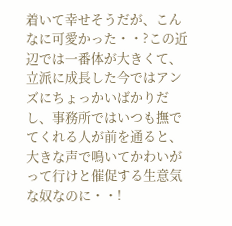着いて幸せそうだが、こんなに可愛かった・・?この近辺では一番体が大きくて、立派に成長した今ではアンズにちょっかいばかりだし、事務所ではいつも撫でてくれる人が前を通ると、大きな声で鳴いてかわいがって行けと催促する生意気な奴なのに・・!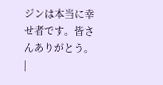ジンは本当に幸せ者です。皆さんありがとう。 |